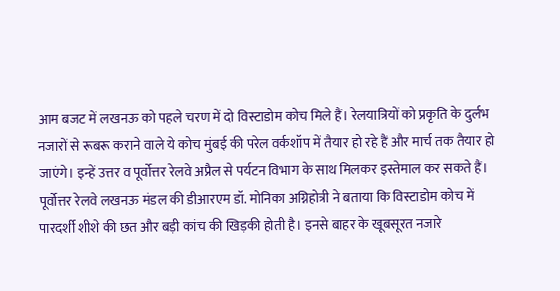आम बजट में लखनऊ को पहले चरण में दो विस्टाडोम कोच मिले हैं। रेलयात्रियों को प्रकृति के दुर्लभ नजारों से रूबरू कराने वाले ये कोच मुंबई की परेल वर्कशॉप में तैयार हो रहे हैं और मार्च तक तैयार हो जाएंगे। इन्हें उत्तर व पूर्वोत्तर रेलवे अप्रैल से पर्यटन विभाग के साथ मिलकर इस्तेमाल कर सकते हैं।
पूर्वोत्तर रेलवे लखनऊ मंडल की डीआरएम डॉ. मोनिका अग्निहोत्री ने बताया कि विस्टाडोम कोच में पारदर्शी शीशे की छत और बड़ी कांच की खिड़की होती है। इनसे बाहर के खूबसूरत नजारे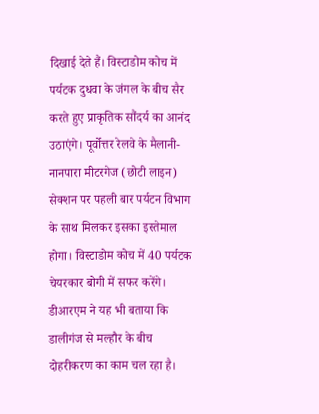दिखाई देते हैं। विस्टाडोम कोच में पर्यटक दुधवा के जंगल के बीच सैर करते हुए प्राकृतिक सौंदर्य का आनंद उठाएंगे। पूर्वोत्तर रेलवे के मैलानी-नानपारा मीटरगेज (छोटी लाइन) सेक्शन पर पहली बार पर्यटन विभाग के साथ मिलकर इसका इस्तेमाल होगा। विस्टाडोम कोच में 40 पर्यटक चेयरकार बोगी में सफर करेंगे।
डीआरएम ने यह भी बताया कि डालीगंज से मल्हौर के बीच दोहरीकरण का काम चल रहा है।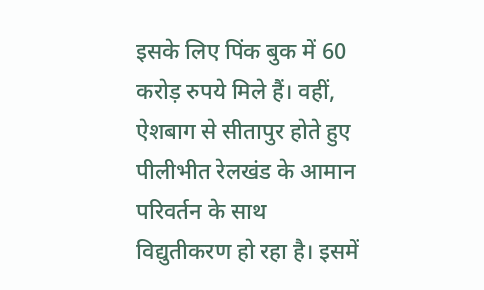इसके लिए पिंक बुक में 60 करोड़ रुपये मिले हैं। वहीं, ऐशबाग से सीतापुर होते हुए पीलीभीत रेलखंड के आमान परिवर्तन के साथ विद्युतीकरण हो रहा है। इसमें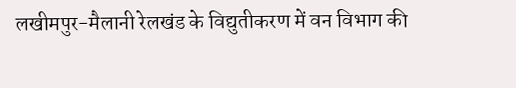लखीमपुर-मैलानी रेलखंड के विद्युतीकरण में वन विभाग की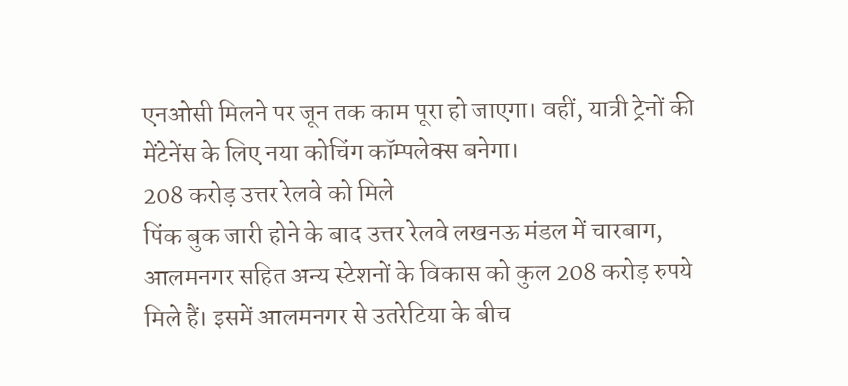एनओसी मिलने पर जून तक काम पूरा हो जाएगा। वहीं, यात्री ट्रेनों की मेंटेनेंस के लिए नया कोचिंग कॉम्पलेक्स बनेगा।
208 करोड़ उत्तर रेलवे को मिले
पिंक बुक जारी होने के बाद उत्तर रेलवे लखनऊ मंडल में चारबाग, आलमनगर सहित अन्य स्टेशनों के विकास को कुल 208 करोड़ रुपये मिले हैं। इसमें आलमनगर से उतरेटिया के बीच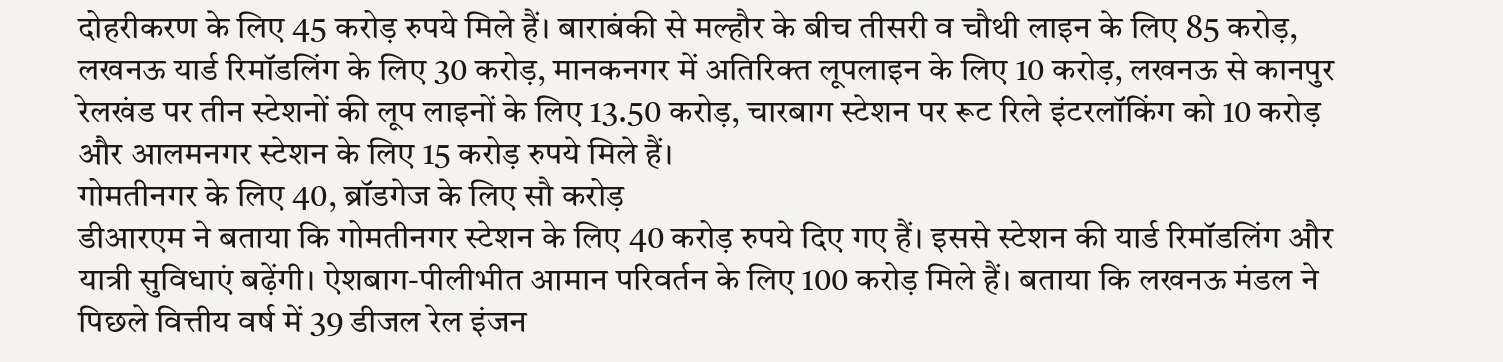दोहरीकरण के लिए 45 करोड़ रुपये मिले हैं। बाराबंकी से मल्हौर के बीच तीसरी व चौथी लाइन के लिए 85 करोड़, लखनऊ यार्ड रिमॉडलिंग के लिए 30 करोड़, मानकनगर में अतिरिक्त लूपलाइन के लिए 10 करोड़, लखनऊ से कानपुर रेलखंड पर तीन स्टेशनों की लूप लाइनों के लिए 13.50 करोड़, चारबाग स्टेशन पर रूट रिले इंटरलॉकिंग को 10 करोड़ और आलमनगर स्टेशन के लिए 15 करोड़ रुपये मिले हैं।
गोमतीनगर के लिए 40, ब्रॉडगेज के लिए सौ करोड़
डीआरएम ने बताया कि गोमतीनगर स्टेशन के लिए 40 करोड़ रुपये दिए गए हैं। इससे स्टेशन की यार्ड रिमॉडलिंग और यात्री सुविधाएं बढ़ेंगी। ऐशबाग-पीलीभीत आमान परिवर्तन के लिए 100 करोड़ मिले हैं। बताया कि लखनऊ मंडल ने पिछले वित्तीय वर्ष में 39 डीजल रेल इंजन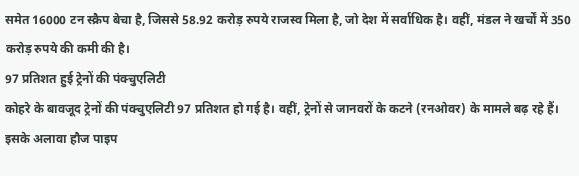समेत 16000 टन स्क्रैप बेचा है, जिससे 58.92 करोड़ रुपये राजस्व मिला है, जो देश में सर्वाधिक है। वहीं, मंडल ने खर्चों में 350 करोड़ रुपये की कमी की है।
97 प्रतिशत हुई ट्रेनों की पंक्चुएलिटी
कोहरे के बावजूद ट्रेनों की पंक्चुएलिटी 97 प्रतिशत हो गई है। वहीं, ट्रेनों से जानवरों के कटने (रनओवर) के मामले बढ़ रहे हैं। इसके अलावा हौज पाइप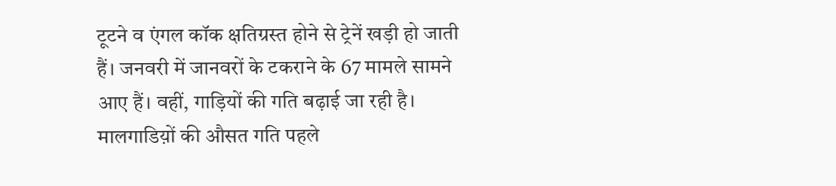टूटने व एंगल कॉक क्षतिग्रस्त होने से ट्रेनें खड़ी हो जाती हैं। जनवरी में जानवरों के टकराने के 67 मामले सामने आए हैं। वहीं, गाड़ियों की गति बढ़ाई जा रही है। मालगाडिय़ों की औसत गति पहले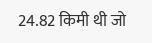24.82 किमी थी जो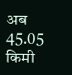अब 45.05 किमी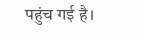पहुंच गई है।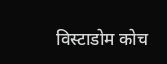विस्टाडोम कोच